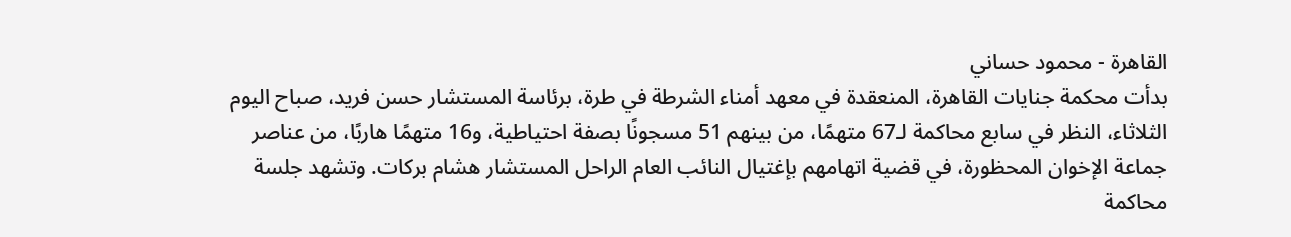القاهرة - محمود حساني
بدأت محكمة جنايات القاهرة، المنعقدة في معهد أمناء الشرطة في طرة، برئاسة المستشار حسن فريد، صباح اليوم الثلاثاء، النظر في سابع محاكمة لـ67 متهمًا، من بينهم 51 مسجونًا بصفة احتياطية، و16 متهمًا هاربًا، من عناصر جماعة الإخوان المحظورة، في قضية اتهامهم بإغتيال النائب العام الراحل المستشار هشام بركات. وتشهد جلسة محاكمة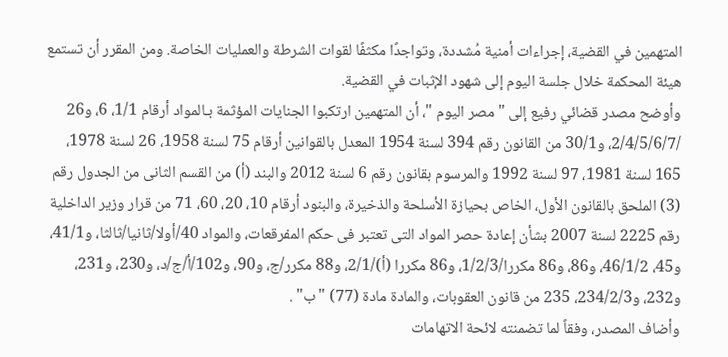المتهمين في القضية، إجراءات أمنية مُشددة، وتواجدًا مكثفًا لقوات الشرطة والعمليات الخاصة. ومن المقرر أن تستمع هيئة المحكمة خلال جلسة اليوم إلى شهود الإثبات في القضية.
وأوضح مصدر قضائي رفيع إلى " مصر اليوم "، أن المتهمين ارتكبوا الجنايات المؤثمة بـالمواد أرقام 1/1، 6، و26 /2/4/5/6/7، و30/1 من القانون رقم 394 لسنة 1954 المعدل بالقوانين أرقام 75 لسنة 1958، 26 لسنة 1978، 165 لسنة 1981، 97 لسنة 1992 والمرسوم بقانون رقم 6 لسنة 2012 والبند (أ) من القسم الثانى من الجدول رقم (3) الملحق بالقانون الأول، الخاص بحيازة الأسلحة والذخيرة، والبنود أرقام 10، 20، 60، 71 من قرار وزير الداخلية رقم 2225 لسنة 2007 بشأن إعادة حصر المواد التى تعتبر فى حكم المفرقعات، والمواد 40/أولا/ثانيا/ثالثا، و41/1، و45، 46/1/2، و86، و86 مكررا/1/2/3، و86 مكررا (أ)/2/1، و88 مكرر/ج، و90، و102/أ/ج/د، و230، و231، و232، و234/2/3، 235 من قانون العقوبات، والمادة مادة (77) "ب" .
وأضاف المصدر، وفقاً لما تضمنته لائحة الاتهامات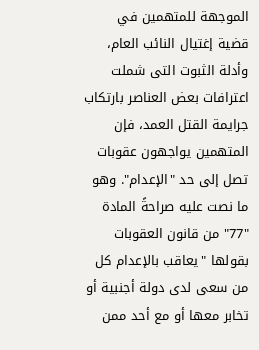الموجهة للمتهمين في قضية إغتيال النائب العام، وأدلة الثبوت التى شملت اعترافات بعض العناصر بارتكاب جرايمة القتل العمد، فإن المتهمين يواجهون عقوبات تصل إلى حد "الإعدام". وهو ما نصت عليه صراحةً المادة "77" من قانون العقوبات بقولها "يعاقب بالإعدام كل من سعى لدى دولة أجنبية أو تخابر معها أو مع أحد ممن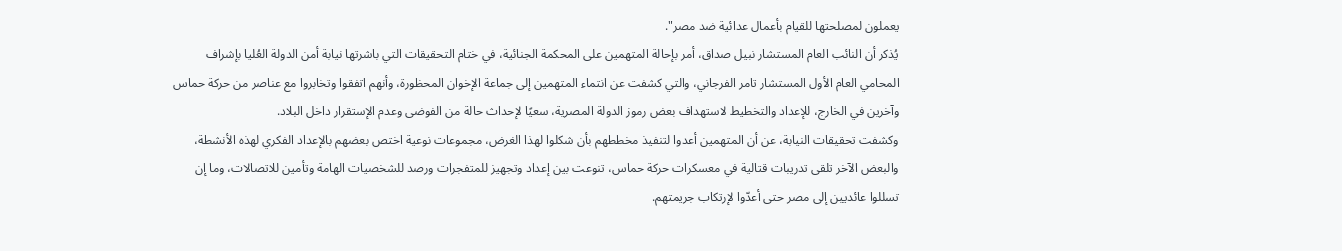يعملون لمصلحتها للقيام بأعمال عدائية ضد مصر".
يُذكر أن النائب العام المستشار نبيل صداق، أمر بإحالة المتهمين على المحكمة الجنائية، في ختام التحقيقات التي باشرتها نيابة أمن الدولة العُليا بإشراف المحامي العام الأول المستشار تامر الفرجاني، والتي كشفت عن انتماء المتهمين إلى جماعة الإخوان المحظورة، وأنهم اتفقوا وتخابروا مع عناصر من حركة حماس وآخرين في الخارج، للإعداد والتخطيط لاستهداف بعض رموز الدولة المصرية، سعيًا لإحداث حالة من الفوضى وعدم الإستقرار داخل البلاد.
وكشفت تحقيقات النيابة، عن أن المتهمين أعدوا لتنفيذ مخططهم بأن شكلوا لهذا الغرض، مجموعات نوعية اختص بعضهم بالإعداد الفكري لهذه الأنشطة، والبعض الآخر تلقى تدريبات قتالية في معسكرات حركة حماس، تنوعت بين إعداد وتجهيز للمتفجرات ورصد للشخصيات الهامة وتأمين للاتصالات، وما إن تسللوا عائديين إلى مصر حتى أعدّوا لإرتكاب جريمتهم.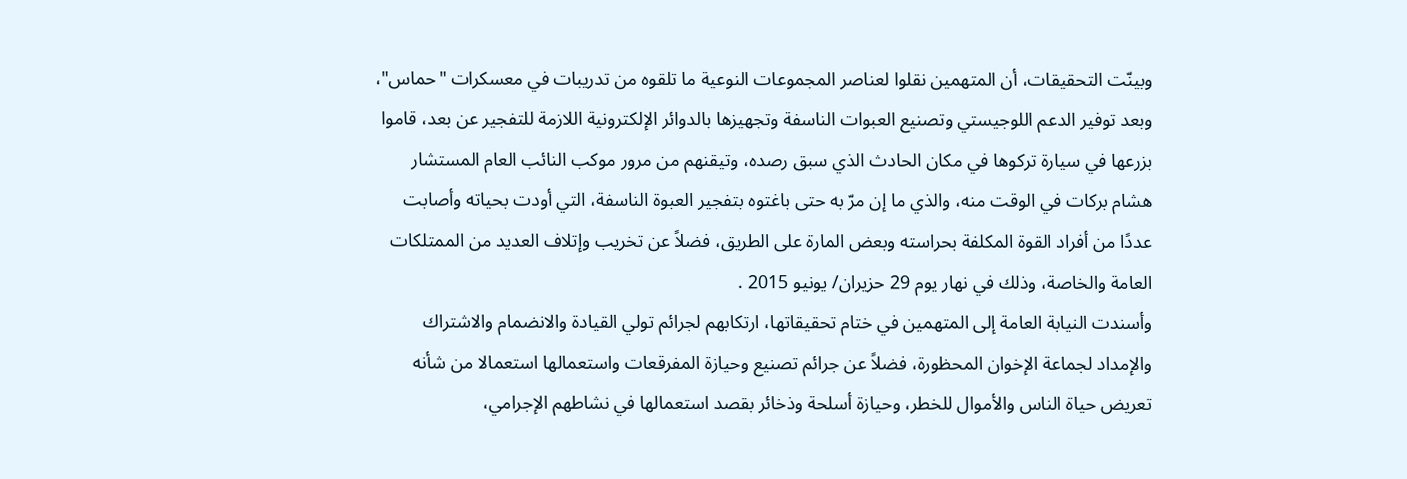وبينّت التحقيقات، أن المتهمين نقلوا لعناصر المجموعات النوعية ما تلقوه من تدريبات في معسكرات "حماس"، وبعد توفير الدعم اللوجيستي وتصنيع العبوات الناسفة وتجهيزها بالدوائر الإلكترونية اللازمة للتفجير عن بعد، قاموا بزرعها في سيارة تركوها في مكان الحادث الذي سبق رصده، وتيقنهم من مرور موكب النائب العام المستشار هشام بركات في الوقت منه، والذي ما إن مرّ به حتى باغتوه بتفجير العبوة الناسفة، التي أودت بحياته وأصابت عددًا من أفراد القوة المكلفة بحراسته وبعض المارة على الطريق، فضلاً عن تخريب وإتلاف العديد من الممتلكات العامة والخاصة، وذلك في نهار يوم 29 حزيران/ يونيو 2015 .
وأسندت النيابة العامة إلى المتهمين في ختام تحقيقاتها، ارتكابهم لجرائم تولي القيادة والانضمام والاشتراك والإمداد لجماعة الإخوان المحظورة، فضلاً عن جرائم تصنيع وحيازة المفرقعات واستعمالها استعمالا من شأنه تعريض حياة الناس والأموال للخطر، وحيازة أسلحة وذخائر بقصد استعمالها في نشاطهم الإجرامي،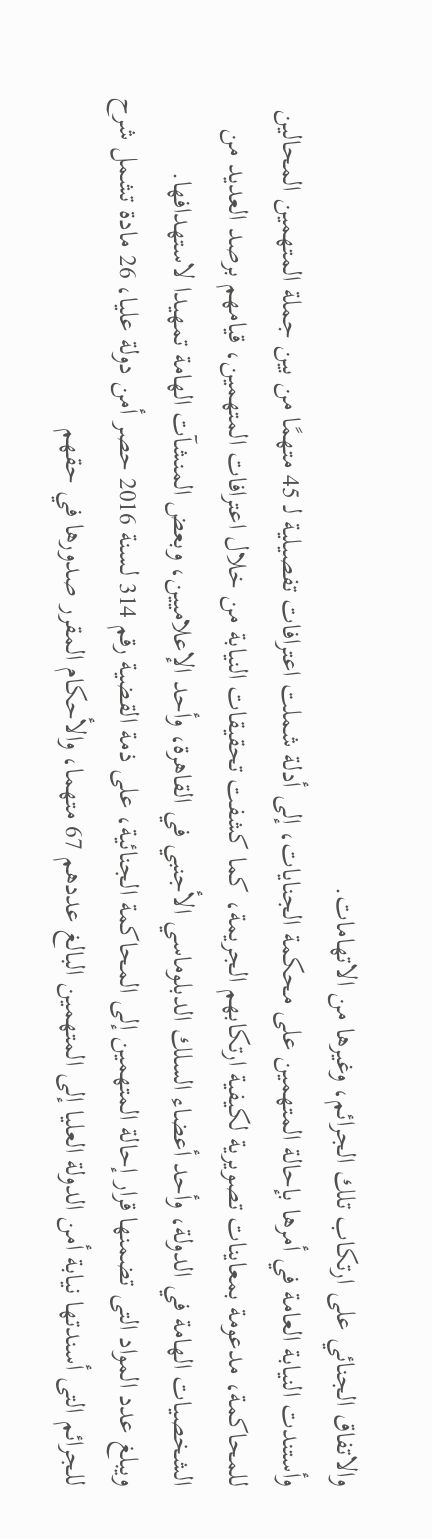والاتفاق الجنائي على ارتكاب تلك الجرائم، وغيرها من الاتهامات.
وأستندت النيابة العامة في أمرها بإحالة المتهمين على محكمة الجنايات، إلى أدلة شملت اعترافات تفصيلية لـ 45 متهمًا من بين جملة المتهمين المحالين للمحاكمة، مدعومة بمعاينات تصويرية لكيفية ارتكابهم الجريمة، كما كشفت تحقيقات النيابة من خلال اعترافات المتهمين، قيامهم برصد العديد من الشخصيات الهامة في الدولة، وأحد أعضاء السلك الدبلوماسي الأجنبي في القاهرة، وأحد الإعلاميين، وبعض المنشآت الهامة تمهيدا لاستهدافها.
ويبلغ عدد المواد التى تضمنها قرار إحالة المتهمين إلى المحاكمة الجنائية، على ذمة القضية رقم 314 لـسنة 2016 حصر أمن دولة عليا، 26 مادة تشمل شرح للجرائم التى أسندتها نيابة أمن الدولة العليا إلى المتهمين البالغ عددهم 67 متهما، والأحكام المقرر صدورها في حقهم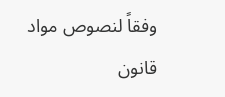وفقاً لنصوص مواد قانون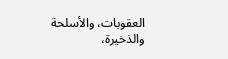العقوبات، والأسلحة والذخيرة،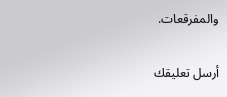والمفرقعات.


أرسل تعليقك